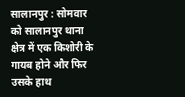सालानपुर : सोमवार को सालानपुर थाना क्षेत्र में एक किशोरी के गायब होने और फिर उसके हाथ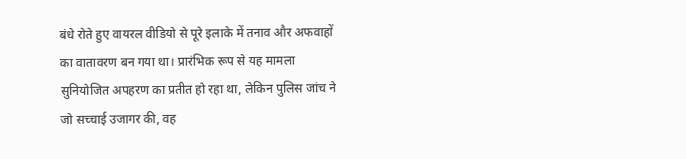बंधे रोते हुए वायरल वीडियो से पूरे इलाके में तनाव और अफवाहों का वातावरण बन गया था। प्रारंभिक रूप से यह मामला सुनियोजित अपहरण का प्रतीत हो रहा था, लेकिन पुलिस जांच ने जो सच्चाई उजागर की, वह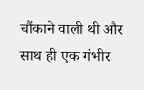चौंकाने वाली थी और साथ ही एक गंभीर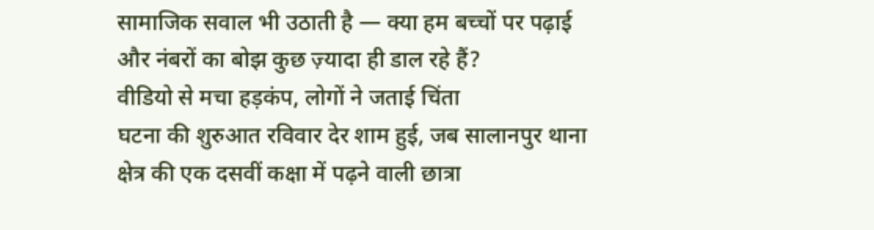सामाजिक सवाल भी उठाती है — क्या हम बच्चों पर पढ़ाई और नंबरों का बोझ कुछ ज़्यादा ही डाल रहे हैं?
वीडियो से मचा हड़कंप, लोगों ने जताई चिंता
घटना की शुरुआत रविवार देर शाम हुई, जब सालानपुर थाना क्षेत्र की एक दसवीं कक्षा में पढ़ने वाली छात्रा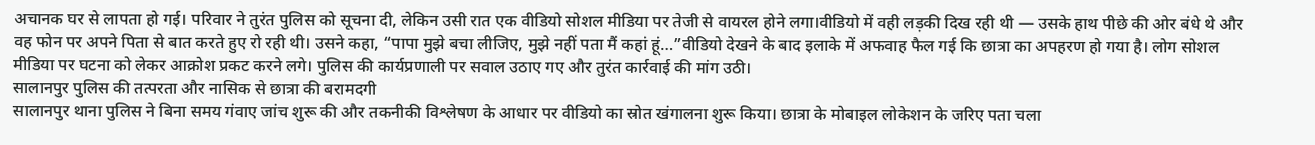अचानक घर से लापता हो गई। परिवार ने तुरंत पुलिस को सूचना दी, लेकिन उसी रात एक वीडियो सोशल मीडिया पर तेजी से वायरल होने लगा।वीडियो में वही लड़की दिख रही थी — उसके हाथ पीछे की ओर बंधे थे और वह फोन पर अपने पिता से बात करते हुए रो रही थी। उसने कहा, “पापा मुझे बचा लीजिए, मुझे नहीं पता मैं कहां हूं…”वीडियो देखने के बाद इलाके में अफवाह फैल गई कि छात्रा का अपहरण हो गया है। लोग सोशल मीडिया पर घटना को लेकर आक्रोश प्रकट करने लगे। पुलिस की कार्यप्रणाली पर सवाल उठाए गए और तुरंत कार्रवाई की मांग उठी।
सालानपुर पुलिस की तत्परता और नासिक से छात्रा की बरामदगी
सालानपुर थाना पुलिस ने बिना समय गंवाए जांच शुरू की और तकनीकी विश्लेषण के आधार पर वीडियो का स्रोत खंगालना शुरू किया। छात्रा के मोबाइल लोकेशन के जरिए पता चला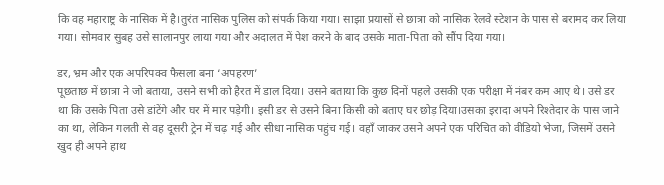कि वह महाराष्ट्र के नासिक में है।तुरंत नासिक पुलिस को संपर्क किया गया। साझा प्रयासों से छात्रा को नासिक रेलवे स्टेशन के पास से बरामद कर लिया गया। सोमवार सुबह उसे सालानपुर लाया गया और अदालत में पेश करने के बाद उसके माता-पिता को सौंप दिया गया।

डर, भ्रम और एक अपरिपक्व फैसला बना ‘अपहरण’
पूछताछ में छात्रा ने जो बताया, उसने सभी को हैरत में डाल दिया। उसने बताया कि कुछ दिनों पहले उसकी एक परीक्षा में नंबर कम आए थे। उसे डर था कि उसके पिता उसे डांटेंगे और घर में मार पड़ेगी। इसी डर से उसने बिना किसी को बताए घर छोड़ दिया।उसका इरादा अपने रिश्तेदार के पास जाने का था, लेकिन गलती से वह दूसरी ट्रेन में चढ़ गई और सीधा नासिक पहुंच गई। वहाँ जाकर उसने अपने एक परिचित को वीडियो भेजा, जिसमें उसने खुद ही अपने हाथ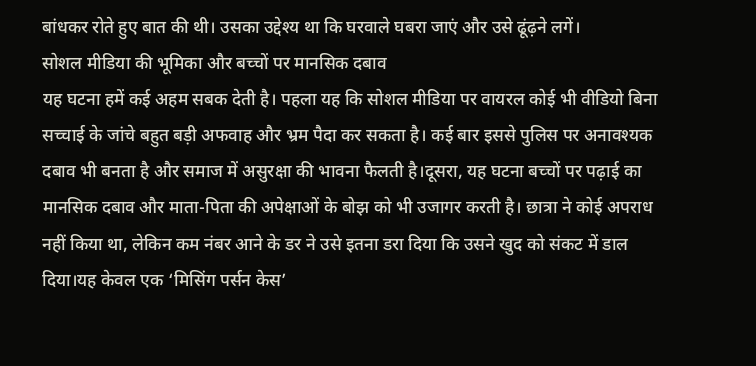बांधकर रोते हुए बात की थी। उसका उद्देश्य था कि घरवाले घबरा जाएं और उसे ढूंढ़ने लगें।
सोशल मीडिया की भूमिका और बच्चों पर मानसिक दबाव
यह घटना हमें कई अहम सबक देती है। पहला यह कि सोशल मीडिया पर वायरल कोई भी वीडियो बिना सच्चाई के जांचे बहुत बड़ी अफवाह और भ्रम पैदा कर सकता है। कई बार इससे पुलिस पर अनावश्यक दबाव भी बनता है और समाज में असुरक्षा की भावना फैलती है।दूसरा, यह घटना बच्चों पर पढ़ाई का मानसिक दबाव और माता-पिता की अपेक्षाओं के बोझ को भी उजागर करती है। छात्रा ने कोई अपराध नहीं किया था, लेकिन कम नंबर आने के डर ने उसे इतना डरा दिया कि उसने खुद को संकट में डाल दिया।यह केवल एक ‘मिसिंग पर्सन केस’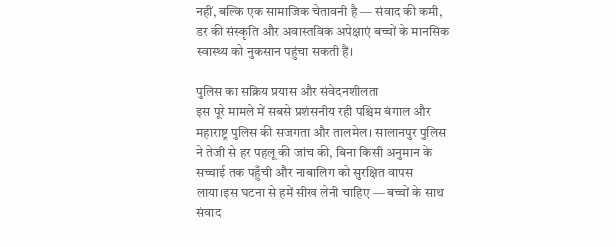नहीं, बल्कि एक सामाजिक चेतावनी है — संवाद की कमी, डर की संस्कृति और अवास्तविक अपेक्षाएं बच्चों के मानसिक स्वास्थ्य को नुकसान पहुंचा सकती हैं।

पुलिस का सक्रिय प्रयास और संवेदनशीलता
इस पूरे मामले में सबसे प्रशंसनीय रही पश्चिम बंगाल और महाराष्ट्र पुलिस की सजगता और तालमेल। सालानपुर पुलिस ने तेजी से हर पहलू की जांच की, बिना किसी अनुमान के सच्चाई तक पहुँची और नाबालिग को सुरक्षित वापस लाया।इस घटना से हमें सीख लेनी चाहिए — बच्चों के साथ संवाद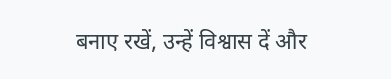बनाए रखें, उन्हें विश्वास दें और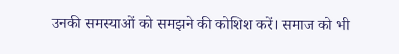उनकी समस्याओं को समझने की कोशिश करें। समाज को भी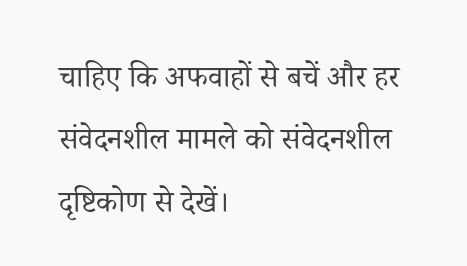चाहिए कि अफवाहों से बचें और हर संवेदनशील मामले को संवेदनशील दृष्टिकोण से देखें।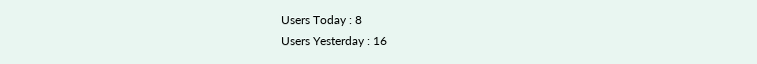Users Today : 8
Users Yesterday : 16